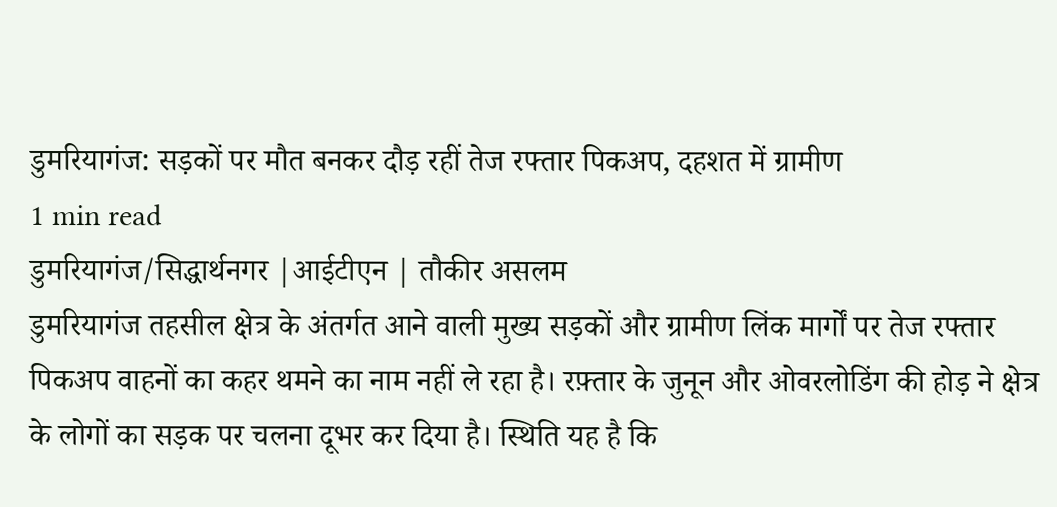डुमरियागंज: सड़कों पर मौत बनकर दौड़ रहीं तेज रफ्तार पिकअप, दहशत में ग्रामीण
1 min read
डुमरियागंज/सिद्धार्थनगर |आईटीएन | तौकीर असलम
डुमरियागंज तहसील क्षेत्र के अंतर्गत आने वाली मुख्य सड़कों और ग्रामीण लिंक मार्गों पर तेज रफ्तार पिकअप वाहनों का कहर थमने का नाम नहीं ले रहा है। रफ़्तार के जुनून और ओवरलोडिंग की होड़ ने क्षेत्र के लोगों का सड़क पर चलना दूभर कर दिया है। स्थिति यह है कि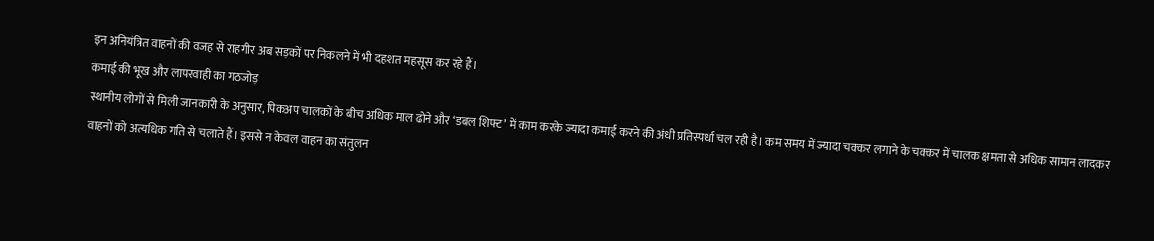इन अनियंत्रित वाहनों की वजह से राहगीर अब सड़कों पर निकलने में भी दहशत महसूस कर रहे हैं।
कमाई की भूख और लापरवाही का गठजोड़
स्थानीय लोगों से मिली जानकारी के अनुसार, पिकअप चालकों के बीच अधिक माल ढोने और ‘डबल शिफ्ट’ में काम करके ज्यादा कमाई करने की अंधी प्रतिस्पर्धा चल रही है। कम समय में ज्यादा चक्कर लगाने के चक्कर में चालक क्षमता से अधिक सामान लादकर वाहनों को अत्यधिक गति से चलाते हैं। इससे न केवल वाहन का संतुलन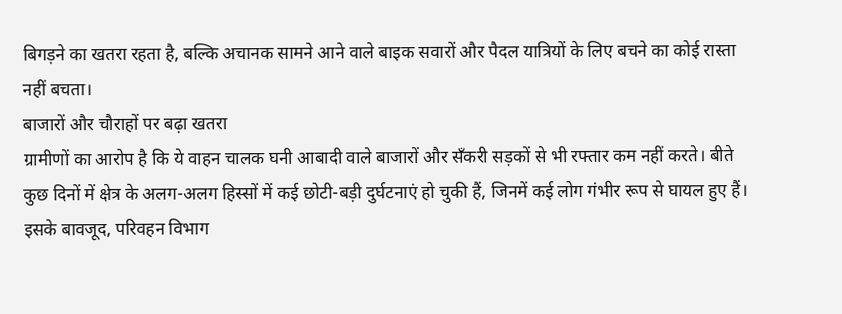बिगड़ने का खतरा रहता है, बल्कि अचानक सामने आने वाले बाइक सवारों और पैदल यात्रियों के लिए बचने का कोई रास्ता नहीं बचता।
बाजारों और चौराहों पर बढ़ा खतरा
ग्रामीणों का आरोप है कि ये वाहन चालक घनी आबादी वाले बाजारों और सँकरी सड़कों से भी रफ्तार कम नहीं करते। बीते कुछ दिनों में क्षेत्र के अलग-अलग हिस्सों में कई छोटी-बड़ी दुर्घटनाएं हो चुकी हैं, जिनमें कई लोग गंभीर रूप से घायल हुए हैं। इसके बावजूद, परिवहन विभाग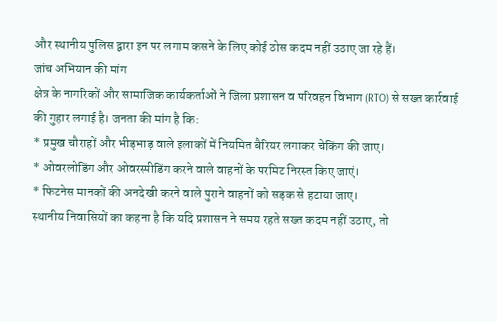और स्थानीय पुलिस द्वारा इन पर लगाम कसने के लिए कोई ठोस कदम नहीं उठाए जा रहे हैं।
जांच अभियान की मांग
क्षेत्र के नागरिकों और सामाजिक कार्यकर्ताओं ने जिला प्रशासन व परिवहन विभाग (RTO) से सख्त कार्रवाई की गुहार लगाई है। जनता की मांग है कि:
* प्रमुख चौराहों और भीड़भाड़ वाले इलाकों में नियमित बैरियर लगाकर चेकिंग की जाए।
* ओवरलोडिंग और ओवरस्पीडिंग करने वाले वाहनों के परमिट निरस्त किए जाएं।
* फिटनेस मानकों की अनदेखी करने वाले पुराने वाहनों को सड़क से हटाया जाए।
स्थानीय निवासियों का कहना है कि यदि प्रशासन ने समय रहते सख्त कदम नहीं उठाए, तो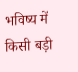भविष्य में किसी बड़ी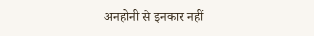अनहोनी से इनकार नहीं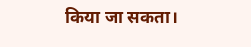किया जा सकता।